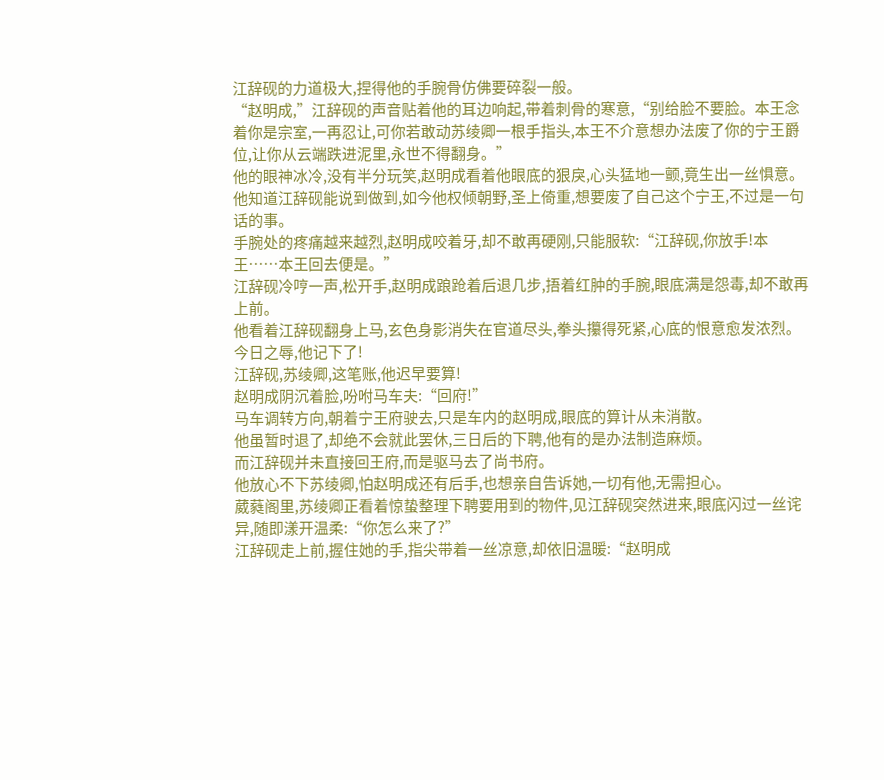江辞砚的力道极大,捏得他的手腕骨仿佛要碎裂一般。
“赵明成,”江辞砚的声音贴着他的耳边响起,带着刺骨的寒意,“别给脸不要脸。本王念着你是宗室,一再忍让,可你若敢动苏绫卿一根手指头,本王不介意想办法废了你的宁王爵位,让你从云端跌进泥里,永世不得翻身。”
他的眼神冰冷,没有半分玩笑,赵明成看着他眼底的狠戾,心头猛地一颤,竟生出一丝惧意。
他知道江辞砚能说到做到,如今他权倾朝野,圣上倚重,想要废了自己这个宁王,不过是一句话的事。
手腕处的疼痛越来越烈,赵明成咬着牙,却不敢再硬刚,只能服软:“江辞砚,你放手!本王……本王回去便是。”
江辞砚冷哼一声,松开手,赵明成踉跄着后退几步,捂着红肿的手腕,眼底满是怨毒,却不敢再上前。
他看着江辞砚翻身上马,玄色身影消失在官道尽头,拳头攥得死紧,心底的恨意愈发浓烈。
今日之辱,他记下了!
江辞砚,苏绫卿,这笔账,他迟早要算!
赵明成阴沉着脸,吩咐马车夫:“回府!”
马车调转方向,朝着宁王府驶去,只是车内的赵明成,眼底的算计从未消散。
他虽暂时退了,却绝不会就此罢休,三日后的下聘,他有的是办法制造麻烦。
而江辞砚并未直接回王府,而是驱马去了尚书府。
他放心不下苏绫卿,怕赵明成还有后手,也想亲自告诉她,一切有他,无需担心。
葳蕤阁里,苏绫卿正看着惊蛰整理下聘要用到的物件,见江辞砚突然进来,眼底闪过一丝诧异,随即漾开温柔:“你怎么来了?”
江辞砚走上前,握住她的手,指尖带着一丝凉意,却依旧温暖:“赵明成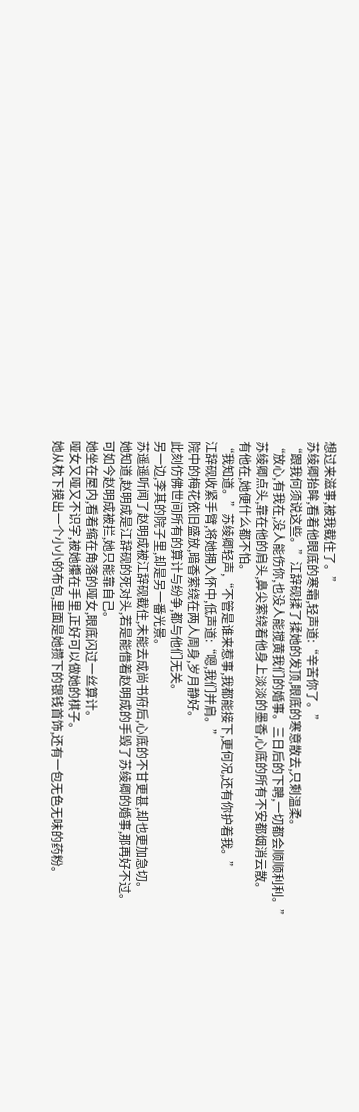想过来滋事,被我截住了。”
苏绫卿抬眸,看着他眼底的寒霜,轻声道:“辛苦你了。”
“跟我何须说这些。”江辞砚揉了揉她的发顶,眼底的寒意散去,只剩温柔。
“放心,有我在,没人能伤你,也没人能搅黄我们的婚事。三日后的下聘,一切都会顺顺利利。”
苏绫卿点头,靠在他的肩头,鼻尖萦绕着他身上淡淡的墨香,心底的所有不安都烟消云散。
有他在,她便什么都不怕。
“我知道。”苏绫卿轻声,“不管是谁来惹事,我都能接下,更何况,还有你护着我。”
江辞砚收紧手臂,将她拥入怀中,低声道:“嗯,我们并肩。”
院中的梅花依旧盛放,暗香萦绕在两人周身,岁月静好。
此刻仿佛世间所有的算计与纷争,都与他们无关。
另一边,李其的院子里,却是另一番光景。
苏遥遥听闻了赵明成被江辞砚截住,未能去成尚书府后,心底的不甘更甚,却也更加急切。
她知道,赵明成是江辞砚的死对头,若是能借着赵明成的手毁了苏绫卿的婚事,那再好不过。
可如今赵明成被拦,她只能靠自己。
她坐在屋内,看着缩在角落的哑女,眼底闪过一丝算计。
哑女又哑又不识字,被她攥在手里,正好可以做她的棋子。
她从枕下摸出一个小小的布包,里面是她攒下的银钱首饰,还有一包无色无味的药粉。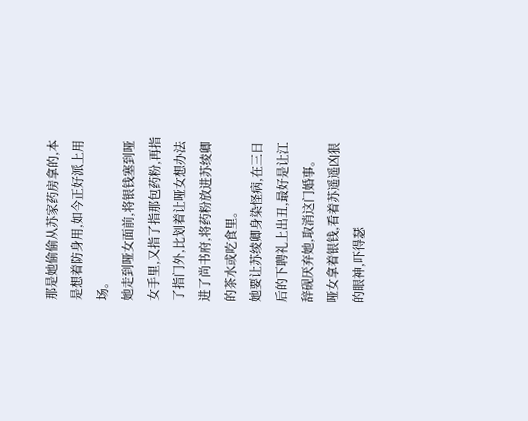那是她偷偷从苏家药房拿的,本是想着防身用,如今正好派上用场。
她走到哑女面前,将银钱塞到哑女手里,又指了指那包药粉,再指了指门外,比划着让哑女想办法进了尚书府,将药粉放进苏绫卿的茶水或吃食里。
她要让苏绫卿身染怪病,在三日后的下聘礼上出丑,最好是让江辞砚厌弃她,取消这门婚事。
哑女拿着银钱,看着苏遥遥凶狠的眼神,吓得瑟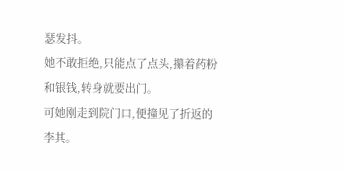瑟发抖。
她不敢拒绝,只能点了点头,攥着药粉和银钱,转身就要出门。
可她刚走到院门口,便撞见了折返的李其。